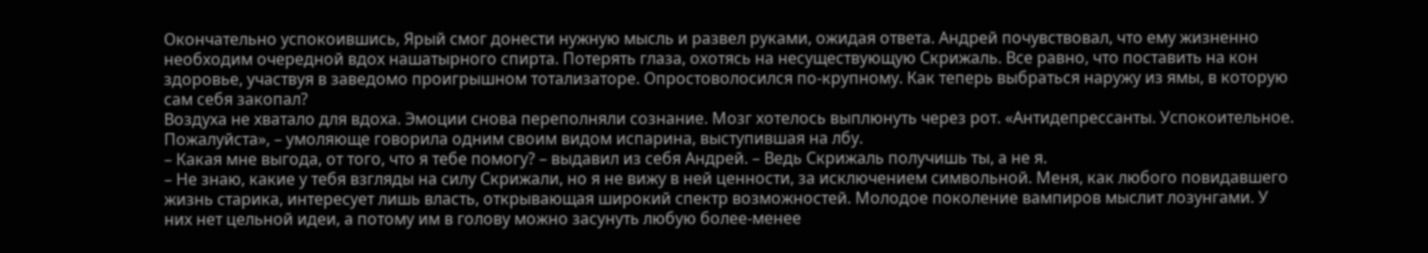Окончательно успокоившись, Ярый смог донести нужную мысль и развел руками, ожидая ответа. Андрей почувствовал, что ему жизненно необходим очередной вдох нашатырного спирта. Потерять глаза, охотясь на несуществующую Скрижаль. Все равно, что поставить на кон здоровье, участвуя в заведомо проигрышном тотализаторе. Опростоволосился по-крупному. Как теперь выбраться наружу из ямы, в которую сам себя закопал?
Воздуха не хватало для вдоха. Эмоции снова переполняли сознание. Мозг хотелось выплюнуть через рот. «Антидепрессанты. Успокоительное. Пожалуйста», – умоляюще говорила одним своим видом испарина, выступившая на лбу.
– Какая мне выгода, от того, что я тебе помогу? – выдавил из себя Андрей. – Ведь Скрижаль получишь ты, а не я.
– Не знаю, какие у тебя взгляды на силу Скрижали, но я не вижу в ней ценности, за исключением символьной. Меня, как любого повидавшего жизнь старика, интересует лишь власть, открывающая широкий спектр возможностей. Молодое поколение вампиров мыслит лозунгами. У них нет цельной идеи, а потому им в голову можно засунуть любую более-менее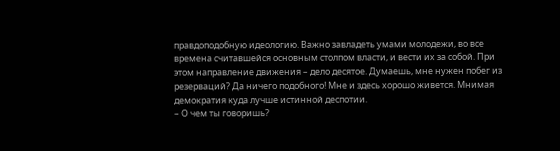правдоподобную идеологию. Важно завладеть умами молодежи, во все времена считавшейся основным столпом власти, и вести их за собой. При этом направление движения – дело десятое. Думаешь, мне нужен побег из резерваций? Да ничего подобного! Мне и здесь хорошо живется. Мнимая демократия куда лучше истинной деспотии.
– О чем ты говоришь?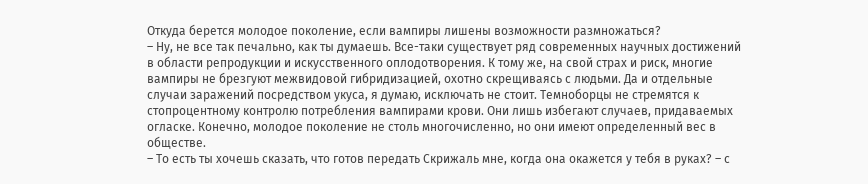Откуда берется молодое поколение, если вампиры лишены возможности размножаться?
– Ну, не все так печально, как ты думаешь. Все-таки существует ряд современных научных достижений в области репродукции и искусственного оплодотворения. К тому же, на свой страх и риск, многие вампиры не брезгуют межвидовой гибридизацией, охотно скрещиваясь с людьми. Да и отдельные случаи заражений посредством укуса, я думаю, исключать не стоит. Темноборцы не стремятся к стопроцентному контролю потребления вампирами крови. Они лишь избегают случаев, придаваемых огласке. Конечно, молодое поколение не столь многочисленно, но они имеют определенный вес в обществе.
– То есть ты хочешь сказать, что готов передать Скрижаль мне, когда она окажется у тебя в руках? – с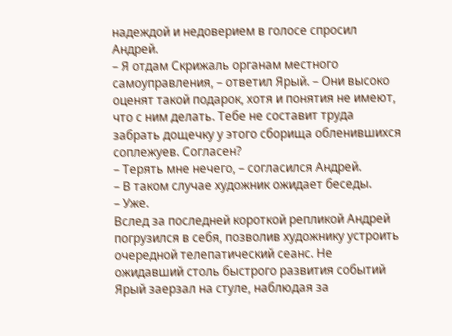надеждой и недоверием в голосе спросил Андрей.
– Я отдам Скрижаль органам местного самоуправления, – ответил Ярый. – Они высоко оценят такой подарок, хотя и понятия не имеют, что с ним делать. Тебе не составит труда забрать дощечку у этого сборища обленившихся соплежуев. Согласен?
– Терять мне нечего, – согласился Андрей.
– В таком случае художник ожидает беседы.
– Уже.
Вслед за последней короткой репликой Андрей погрузился в себя, позволив художнику устроить очередной телепатический сеанс. Не ожидавший столь быстрого развития событий Ярый заерзал на стуле, наблюдая за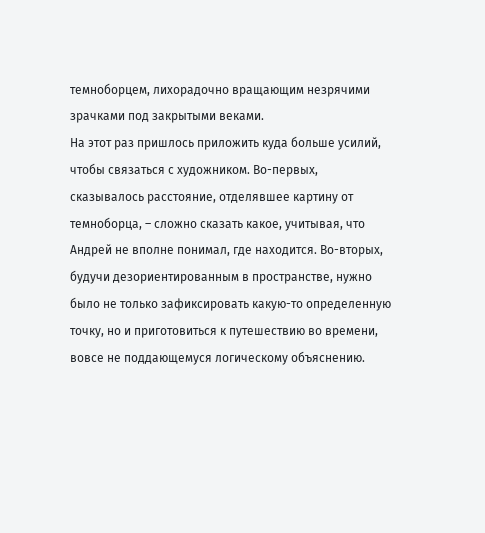темноборцем, лихорадочно вращающим незрячими зрачками под закрытыми веками.
На этот раз пришлось приложить куда больше усилий, чтобы связаться с художником. Во-первых, сказывалось расстояние, отделявшее картину от темноборца, – сложно сказать какое, учитывая, что Андрей не вполне понимал, где находится. Во-вторых, будучи дезориентированным в пространстве, нужно было не только зафиксировать какую-то определенную точку, но и приготовиться к путешествию во времени, вовсе не поддающемуся логическому объяснению.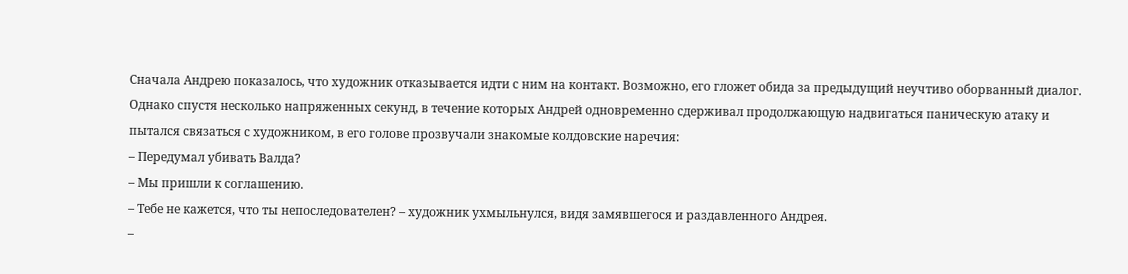Сначала Андрею показалось, что художник отказывается идти с ним на контакт. Возможно, его гложет обида за предыдущий неучтиво оборванный диалог. Однако спустя несколько напряженных секунд, в течение которых Андрей одновременно сдерживал продолжающую надвигаться паническую атаку и пытался связаться с художником, в его голове прозвучали знакомые колдовские наречия:
– Передумал убивать Валда?
– Мы пришли к соглашению.
– Тебе не кажется, что ты непоследователен? – художник ухмыльнулся, видя замявшегося и раздавленного Андрея.
–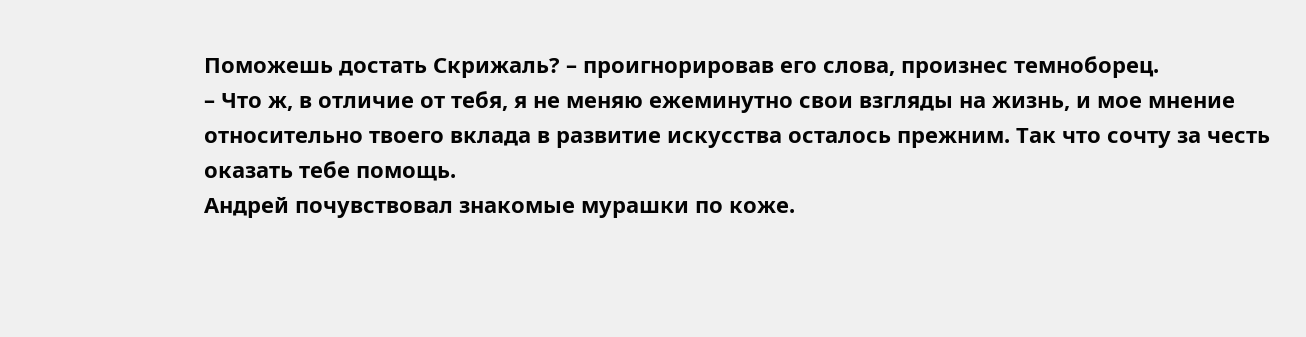Поможешь достать Скрижаль? – проигнорировав его слова, произнес темноборец.
– Что ж, в отличие от тебя, я не меняю ежеминутно свои взгляды на жизнь, и мое мнение относительно твоего вклада в развитие искусства осталось прежним. Так что сочту за честь оказать тебе помощь.
Андрей почувствовал знакомые мурашки по коже.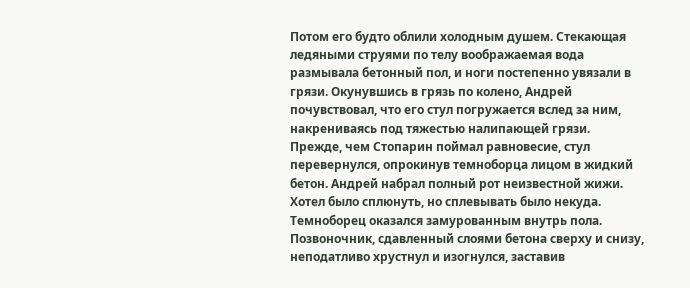Потом его будто облили холодным душем. Стекающая ледяными струями по телу воображаемая вода размывала бетонный пол, и ноги постепенно увязали в грязи. Окунувшись в грязь по колено, Андрей почувствовал, что его стул погружается вслед за ним, накрениваясь под тяжестью налипающей грязи. Прежде, чем Стопарин поймал равновесие, стул перевернулся, опрокинув темноборца лицом в жидкий бетон. Андрей набрал полный рот неизвестной жижи. Хотел было сплюнуть, но сплевывать было некуда. Темноборец оказался замурованным внутрь пола.
Позвоночник, сдавленный слоями бетона сверху и снизу, неподатливо хрустнул и изогнулся, заставив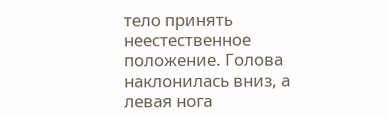тело принять неестественное положение. Голова наклонилась вниз, а левая нога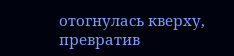отогнулась кверху, превратив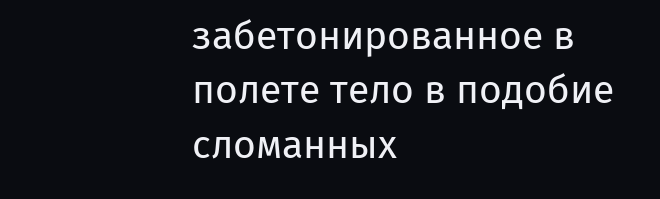забетонированное в полете тело в подобие сломанных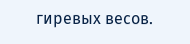гиревых весов.